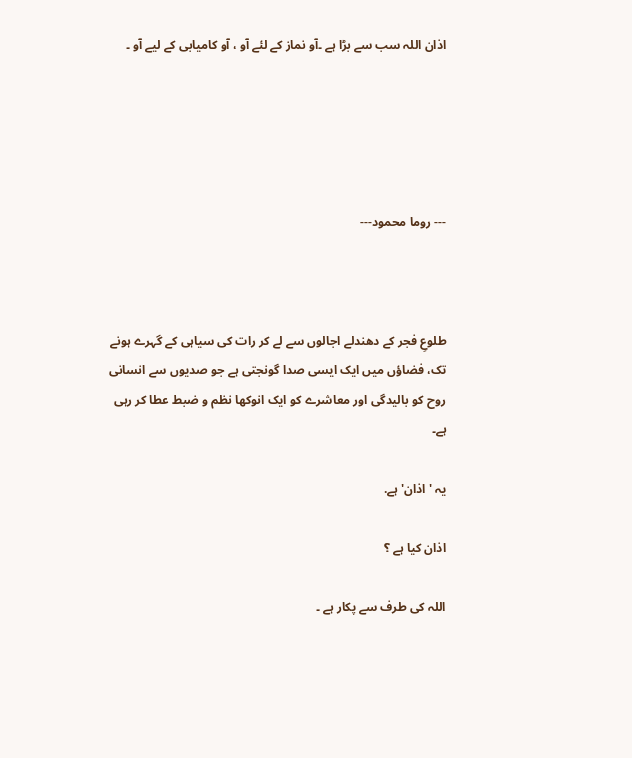اذان اللہ سب سے بڑا ہے ۔آو نماز کے لئے آو ، آو کامیابی کے لیے آو ۔





--- روما محمود---



طلوعِ فجر کے دھندلے اجالوں سے لے کر رات کی سیاہی کے گہرے ہونے تک، فضاؤں میں ایک ایسی صدا گونجتی ہے جو صدیوں سے انسانی روح کو بالیدگی اور معاشرے کو ایک انوکھا نظم و ضبط عطا کر رہی ہے۔

یہ 'اذان' ہے.

اذان کیا ہے ؟

اللہ کی طرف سے پکار ہے ۔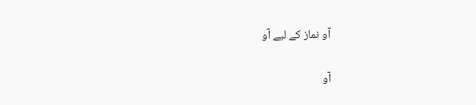آو نماز کے لیے آو

آو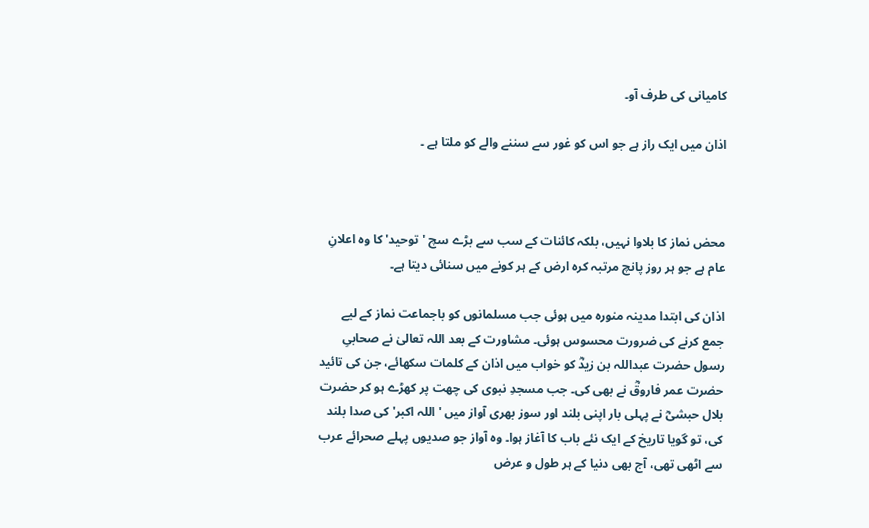کامیانی کی طرف آو۔

اذان میں ایک راز ہے جو اس کو غور سے سننے والے کو ملتا ہے ۔



محض نماز کا بلاوا نہیں، بلکہ کائنات کے سب سے بڑے سچ 'توحید' کا وہ اعلانِ عام ہے جو ہر روز پانچ مرتبہ کرہ ارض کے ہر کونے میں سنائی دیتا ہے۔

اذان کی ابتدا مدینہ منورہ میں ہوئی جب مسلمانوں کو باجماعت نماز کے لیے جمع کرنے کی ضرورت محسوس ہوئی۔ مشاورت کے بعد اللہ تعالیٰ نے صحابیِ رسول حضرت عبداللہ بن زیدؓ کو خواب میں اذان کے کلمات سکھائے، جن کی تائید حضرت عمر فاروقؓ نے بھی کی۔ جب مسجدِ نبوی کی چھت پر کھڑے ہو کر حضرت بلال حبشیؓ نے پہلی بار اپنی بلند اور سوز بھری آواز میں 'اللہ اکبر' کی صدا بلند کی، تو گویا تاریخ کے ایک نئے باب کا آغاز ہوا۔ وہ آواز جو صدیوں پہلے صحرائے عرب سے اٹھی تھی، آج بھی دنیا کے ہر طول و عرض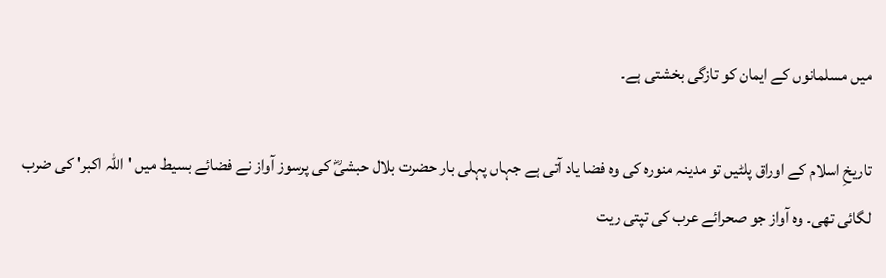میں مسلمانوں کے ایمان کو تازگی بخشتی ہے۔

تاریخِ اسلام کے اوراق پلٹیں تو مدینہ منورہ کی وہ فضا یاد آتی ہے جہاں پہلی بار حضرت بلال حبشیؓ کی پرسوز آواز نے فضائے بسیط میں 'اللہ اکبر' کی ضرب لگائی تھی۔ وہ آواز جو صحرائے عرب کی تپتی ریت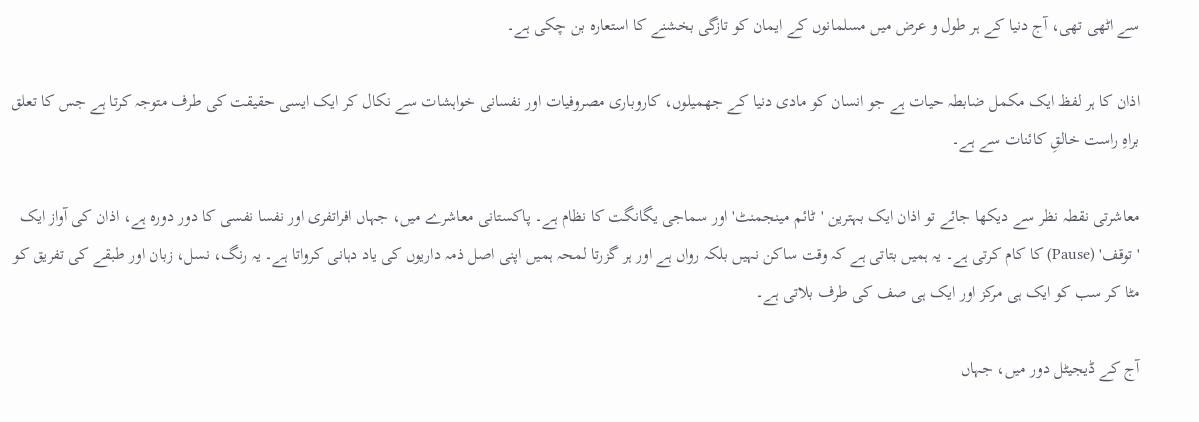سے اٹھی تھی، آج دنیا کے ہر طول و عرض میں مسلمانوں کے ایمان کو تازگی بخشنے کا استعارہ بن چکی ہے۔

اذان کا ہر لفظ ایک مکمل ضابطہ حیات ہے جو انسان کو مادی دنیا کے جھمیلوں، کاروباری مصروفیات اور نفسانی خواہشات سے نکال کر ایک ایسی حقیقت کی طرف متوجہ کرتا ہے جس کا تعلق براہِ راست خالقِ کائنات سے ہے۔

معاشرتی نقطہ نظر سے دیکھا جائے تو اذان ایک بہترین 'ٹائم مینجمنٹ' اور سماجی یگانگت کا نظام ہے۔ پاکستانی معاشرے میں، جہاں افراتفری اور نفسا نفسی کا دور دورہ ہے، اذان کی آواز ایک 'توقف' (Pause) کا کام کرتی ہے۔ یہ ہمیں بتاتی ہے کہ وقت ساکن نہیں بلکہ رواں ہے اور ہر گزرتا لمحہ ہمیں اپنی اصل ذمہ داریوں کی یاد دہانی کرواتا ہے۔ یہ رنگ، نسل، زبان اور طبقے کی تفریق کو مٹا کر سب کو ایک ہی مرکز اور ایک ہی صف کی طرف بلاتی ہے۔

آج کے ڈیجیٹل دور میں، جہاں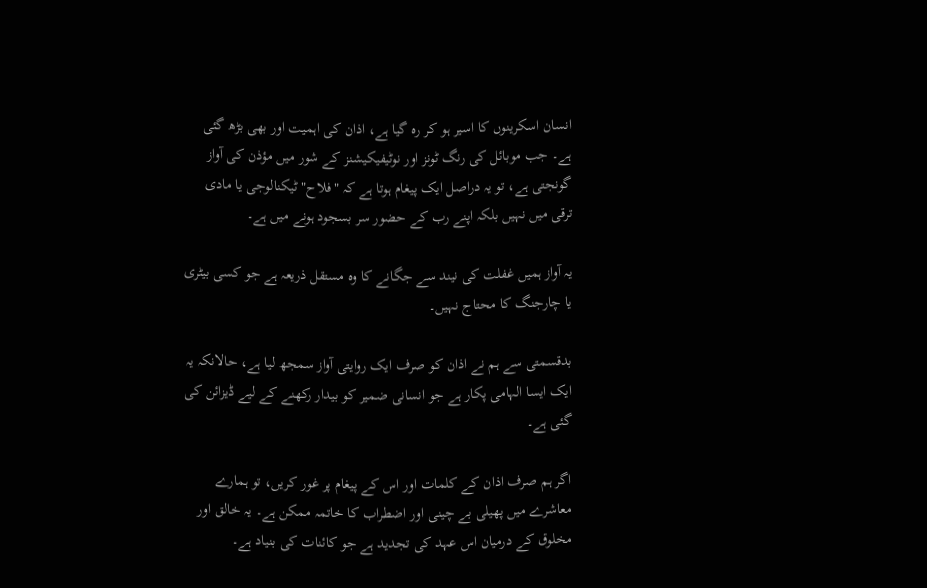انسان اسکرینوں کا اسیر ہو کر رہ گیا ہے، اذان کی اہمیت اور بھی بڑھ گئی ہے۔ جب موبائل کی رنگ ٹونز اور نوٹیفیکیشنز کے شور میں مؤذن کی آواز گونجتی ہے، تو یہ دراصل ایک پیغام ہوتا ہے کہ "فلاح" ٹیکنالوجی یا مادی ترقی میں نہیں بلکہ اپنے رب کے حضور سر بسجود ہونے میں ہے۔

یہ آواز ہمیں غفلت کی نیند سے جگانے کا وہ مستقل ذریعہ ہے جو کسی بیٹری یا چارجنگ کا محتاج نہیں۔

بدقسمتی سے ہم نے اذان کو صرف ایک روایتی آواز سمجھ لیا ہے، حالانکہ یہ ایک ایسا الہامی پکار ہے جو انسانی ضمیر کو بیدار رکھنے کے لیے ڈیزائن کی گئی ہے۔

اگر ہم صرف اذان کے کلمات اور اس کے پیغام پر غور کریں، تو ہمارے معاشرے میں پھیلی بے چینی اور اضطراب کا خاتمہ ممکن ہے۔ یہ خالق اور مخلوق کے درمیان اس عہد کی تجدید ہے جو کائنات کی بنیاد ہے۔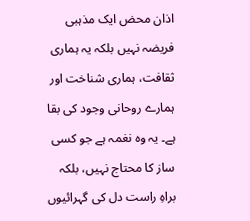اذان محض ایک مذہبی فریضہ نہیں بلکہ یہ ہماری ثقافت، ہماری شناخت اور ہمارے روحانی وجود کی بقا ہے۔ یہ وہ نغمہ ہے جو کسی ساز کا محتاج نہیں، بلکہ براہِ راست دل کی گہرائیوں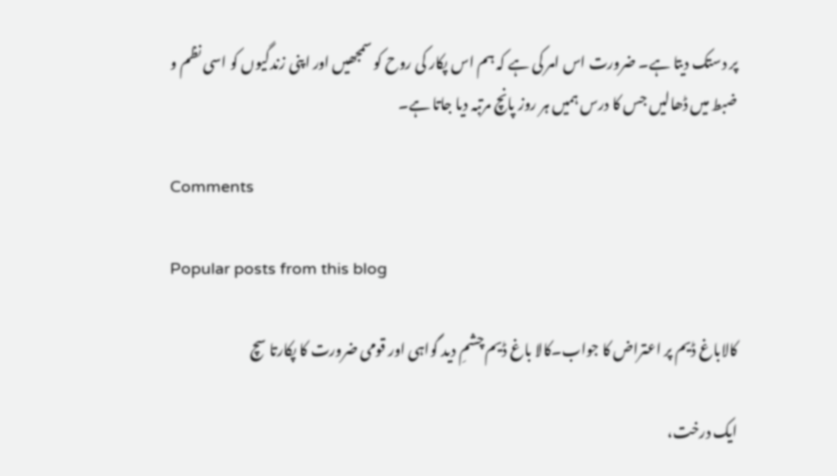پر دستک دیتا ہے۔ ضرورت اس امر کی ہے کہ ہم اس پکار کی روح کو سمجھیں اور اپنی زندگیوں کو اسی نظم و ضبط میں ڈھالیں جس کا درس ہمیں ہر روز پانچ مرتبہ دیا جاتا ہے۔

Comments

Popular posts from this blog

کالاباغ ڈیم پر اعتراض کا جواب۔کالا باغ ڈیم چشمِ دید گواہی اور قومی ضرورت کا پکارتا سچ

ایک درخت،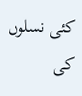کئی نسلوں کی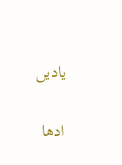یادیں

ادھا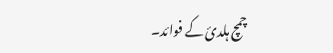چمچ ہلدئ کے فوائد۔